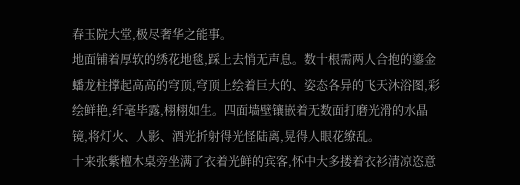春玉院大堂,极尽奢华之能事。
地面铺着厚软的绣花地毯,踩上去悄无声息。数十根需两人合抱的鎏金蟠龙柱撑起高高的穹顶,穹顶上绘着巨大的、姿态各异的飞天沐浴图,彩绘鲜艳,纤毫毕露,栩栩如生。四面墙壁镶嵌着无数面打磨光滑的水晶镜,将灯火、人影、酒光折射得光怪陆离,晃得人眼花缭乱。
十来张紫檀木桌旁坐满了衣着光鲜的宾客,怀中大多搂着衣衫清凉恣意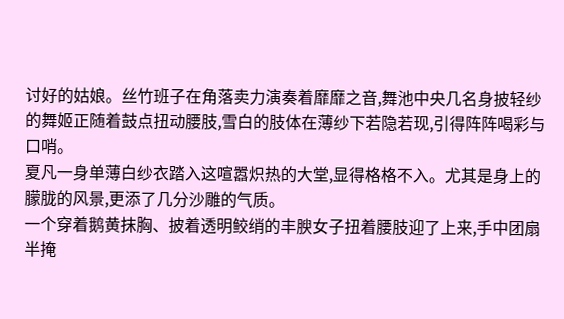讨好的姑娘。丝竹班子在角落卖力演奏着靡靡之音,舞池中央几名身披轻纱的舞姬正随着鼓点扭动腰肢,雪白的肢体在薄纱下若隐若现,引得阵阵喝彩与口哨。
夏凡一身单薄白纱衣踏入这喧嚣炽热的大堂,显得格格不入。尤其是身上的朦胧的风景,更添了几分沙雕的气质。
一个穿着鹅黄抹胸、披着透明鲛绡的丰腴女子扭着腰肢迎了上来,手中团扇半掩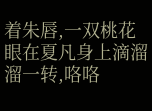着朱唇,一双桃花眼在夏凡身上滴溜溜一转,咯咯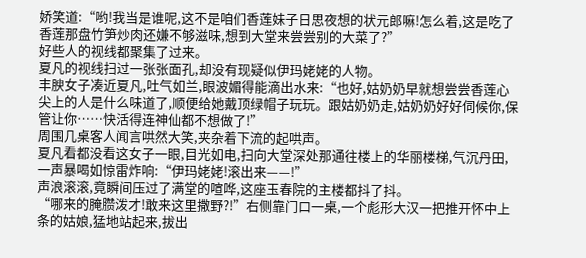娇笑道:“哟!我当是谁呢,这不是咱们香莲妹子日思夜想的状元郎嘛!怎么着,这是吃了香莲那盘竹笋炒肉还嫌不够滋味,想到大堂来尝尝别的大菜了?”
好些人的视线都聚集了过来。
夏凡的视线扫过一张张面孔,却没有现疑似伊玛姥姥的人物。
丰腴女子凑近夏凡,吐气如兰,眼波媚得能滴出水来:“也好,姑奶奶早就想尝尝香莲心尖上的人是什么味道了,顺便给她戴顶绿帽子玩玩。跟姑奶奶走,姑奶奶好好伺候你,保管让你……快活得连神仙都不想做了!”
周围几桌客人闻言哄然大笑,夹杂着下流的起哄声。
夏凡看都没看这女子一眼,目光如电,扫向大堂深处那通往楼上的华丽楼梯,气沉丹田,一声暴喝如惊雷炸响:“伊玛姥姥!滚出来——!”
声浪滚滚,竟瞬间压过了满堂的喧哗,这座玉春院的主楼都抖了抖。
“哪来的腌臜泼才!敢来这里撒野?!”右侧靠门口一桌,一个彪形大汉一把推开怀中上条的姑娘,猛地站起来,拔出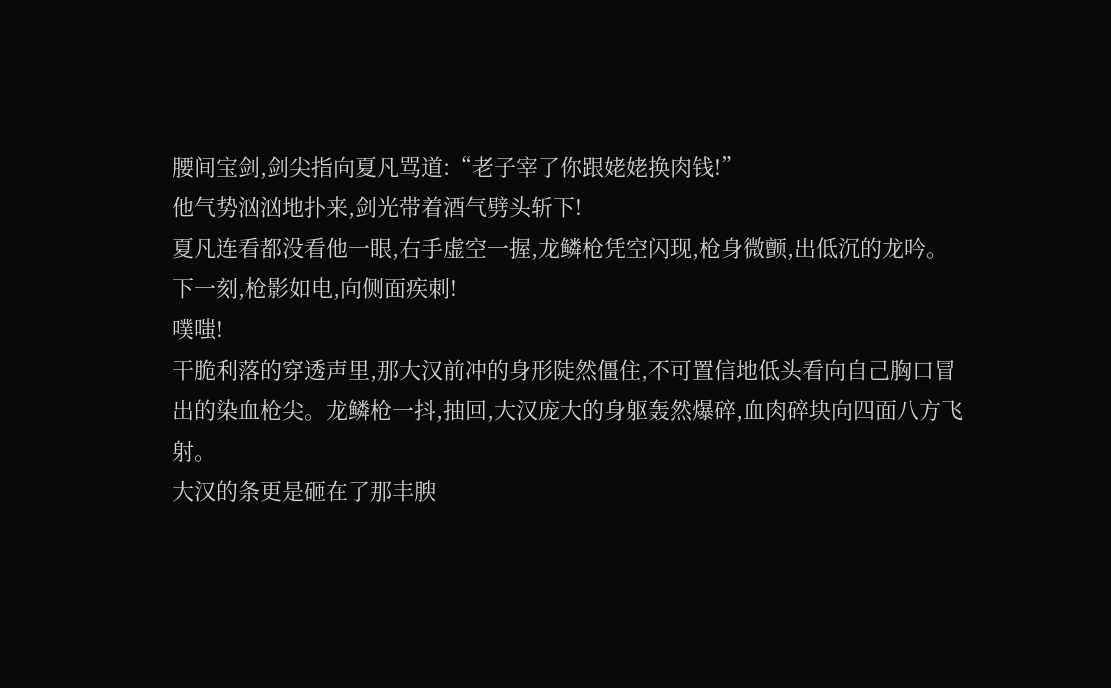腰间宝剑,剑尖指向夏凡骂道:“老子宰了你跟姥姥换肉钱!”
他气势汹汹地扑来,剑光带着酒气劈头斩下!
夏凡连看都没看他一眼,右手虚空一握,龙鳞枪凭空闪现,枪身微颤,出低沉的龙吟。
下一刻,枪影如电,向侧面疾刺!
噗嗤!
干脆利落的穿透声里,那大汉前冲的身形陡然僵住,不可置信地低头看向自己胸口冒出的染血枪尖。龙鳞枪一抖,抽回,大汉庞大的身躯轰然爆碎,血肉碎块向四面八方飞射。
大汉的条更是砸在了那丰腴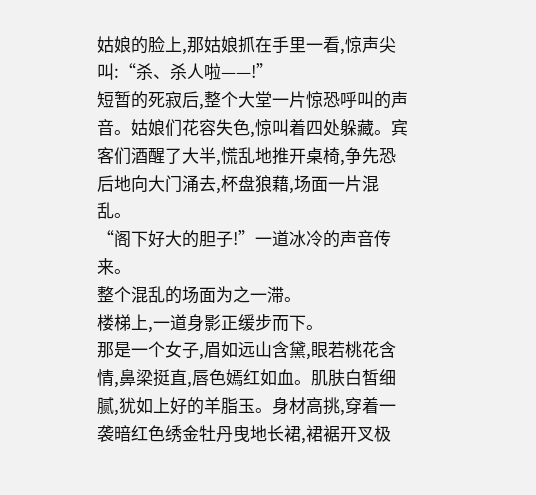姑娘的脸上,那姑娘抓在手里一看,惊声尖叫:“杀、杀人啦——!”
短暂的死寂后,整个大堂一片惊恐呼叫的声音。姑娘们花容失色,惊叫着四处躲藏。宾客们酒醒了大半,慌乱地推开桌椅,争先恐后地向大门涌去,杯盘狼藉,场面一片混乱。
“阁下好大的胆子!”一道冰冷的声音传来。
整个混乱的场面为之一滞。
楼梯上,一道身影正缓步而下。
那是一个女子,眉如远山含黛,眼若桃花含情,鼻梁挺直,唇色嫣红如血。肌肤白皙细腻,犹如上好的羊脂玉。身材高挑,穿着一袭暗红色绣金牡丹曳地长裙,裙裾开叉极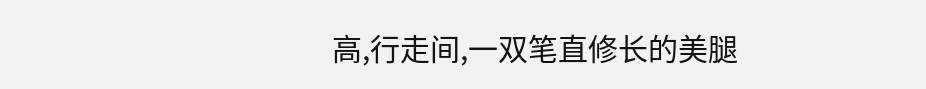高,行走间,一双笔直修长的美腿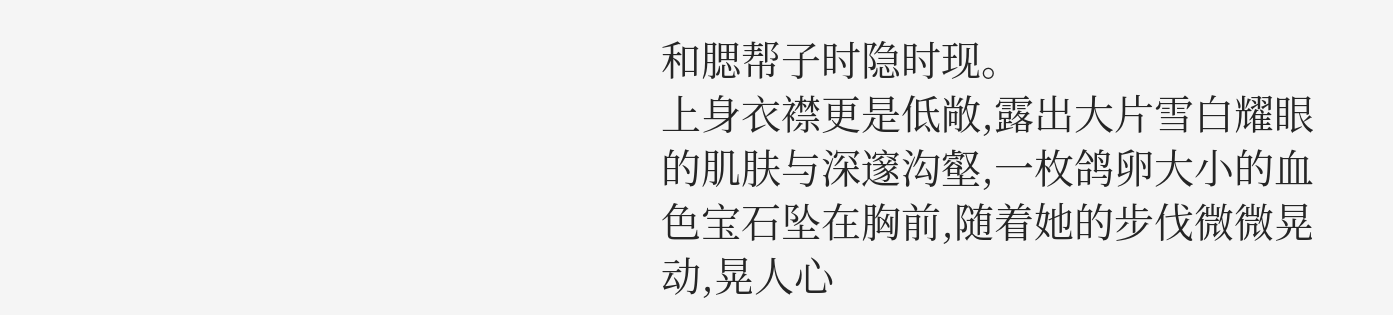和腮帮子时隐时现。
上身衣襟更是低敞,露出大片雪白耀眼的肌肤与深邃沟壑,一枚鸽卵大小的血色宝石坠在胸前,随着她的步伐微微晃动,晃人心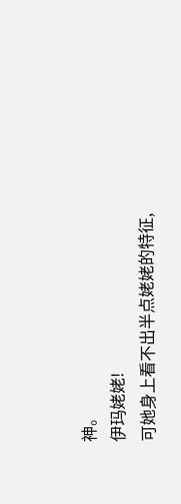神。
伊玛姥姥!
可她身上看不出半点姥姥的特征,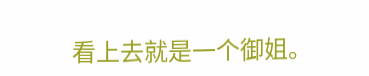看上去就是一个御姐。